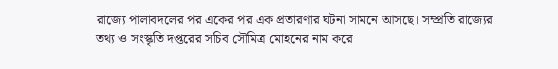রাজ্যে পালাবদলের পর একের পর এক প্রতারণার ঘটনা সামনে আসছে। সম্প্রতি রাজ্যের তথ্য ও সংস্কৃতি দপ্তরের সচিব সৌমিত্র মোহনের নাম করে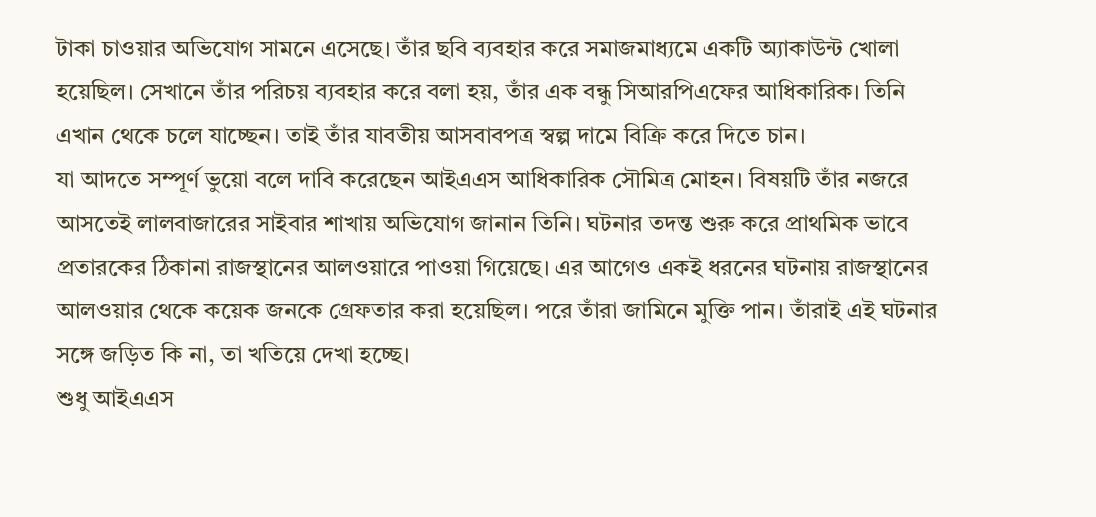টাকা চাওয়ার অভিযোগ সামনে এসেছে। তাঁর ছবি ব্যবহার করে সমাজমাধ্যমে একটি অ্যাকাউন্ট খোলা হয়েছিল। সেখানে তাঁর পরিচয় ব্যবহার করে বলা হয়, তাঁর এক বন্ধু সিআরপিএফের আধিকারিক। তিনি এখান থেকে চলে যাচ্ছেন। তাই তাঁর যাবতীয় আসবাবপত্র স্বল্প দামে বিক্রি করে দিতে চান।
যা আদতে সম্পূর্ণ ভুয়ো বলে দাবি করেছেন আইএএস আধিকারিক সৌমিত্র মোহন। বিষয়টি তাঁর নজরে আসতেই লালবাজারের সাইবার শাখায় অভিযোগ জানান তিনি। ঘটনার তদন্ত শুরু করে প্রাথমিক ভাবে প্রতারকের ঠিকানা রাজস্থানের আলওয়ারে পাওয়া গিয়েছে। এর আগেও একই ধরনের ঘটনায় রাজস্থানের আলওয়ার থেকে কয়েক জনকে গ্রেফতার করা হয়েছিল। পরে তাঁরা জামিনে মুক্তি পান। তাঁরাই এই ঘটনার সঙ্গে জড়িত কি না, তা খতিয়ে দেখা হচ্ছে।
শুধু আইএএস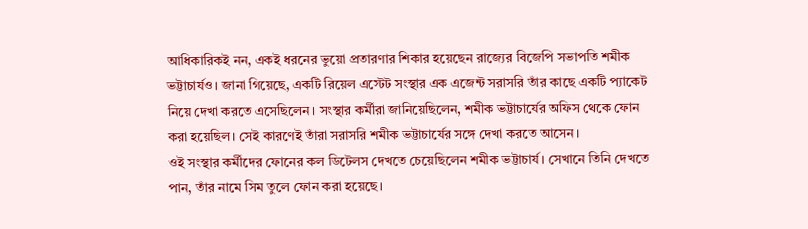আধিকারিকই নন, একই ধরনের ভুয়ো প্রতারণার শিকার হয়েছেন রাজ্যের বিজেপি সভাপতি শমীক ভট্টাচার্যও। জানা গিয়েছে, একটি রিয়েল এস্টেট সংস্থার এক এজেন্ট সরাসরি তাঁর কাছে একটি প্যাকেট নিয়ে দেখা করতে এসেছিলেন। সংস্থার কর্মীরা জানিয়েছিলেন, শমীক ভট্টাচার্যের অফিস থেকে ফোন করা হয়েছিল। সেই কারণেই তাঁরা সরাসরি শমীক ভট্টাচার্যের সঙ্গে দেখা করতে আসেন।
ওই সংস্থার কর্মীদের ফোনের কল ডিটেলস দেখতে চেয়েছিলেন শমীক ভট্টাচার্য। সেখানে তিনি দেখতে পান, তাঁর নামে সিম তুলে ফোন করা হয়েছে।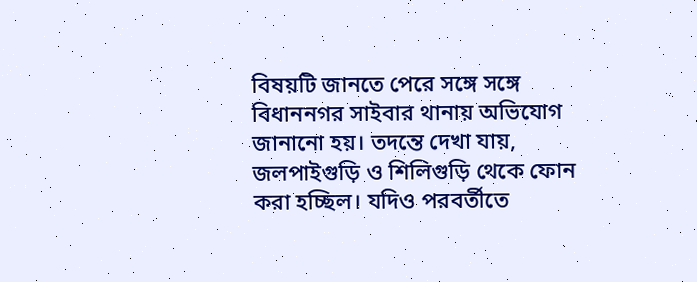বিষয়টি জানতে পেরে সঙ্গে সঙ্গে বিধাননগর সাইবার থানায় অভিযোগ জানানো হয়। তদন্তে দেখা যায়, জলপাইগুড়ি ও শিলিগুড়ি থেকে ফোন করা হচ্ছিল। যদিও পরবর্তীতে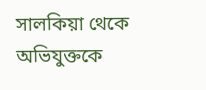সালকিয়া থেকে অভিযুক্তকে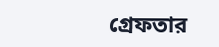গ্রেফতার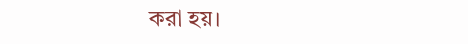করা হয়।